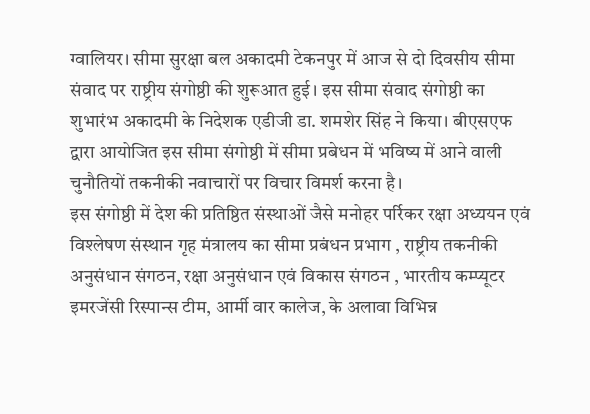ग्वालियर। सीमा सुरक्षा बल अकादमी टेकनपुर में आज से दो दिवसीय सीमा संवाद पर राष्ट्रीय संगोष्ठी की शुरूआत हुई। इस सीमा संवाद संगोष्ठी का शुभारंभ अकादमी के निदेशक एडीजी डा. शमशेर सिंह ने किया। बीएसएफ द्वारा आयोजित इस सीमा संगोष्ठी में सीमा प्रबेधन में भविष्य में आने वाली चुनौतियों तकनीकी नवाचारों पर विचार विमर्श करना है।
इस संगोष्ठी में देश की प्रतिष्ठित संस्थाओं जैसे मनोहर पर्रिकर रक्षा अध्ययन एवं विश्लेषण संस्थान गृह मंत्रालय का सीमा प्रबंधन प्रभाग , राष्ट्रीय तकनीकी अनुसंधान संगठन, रक्षा अनुसंधान एवं विकास संगठन , भारतीय कम्प्यूटर इमरजेंसी रिस्पान्स टीम, आर्मी वार कालेज, के अलावा विभिन्न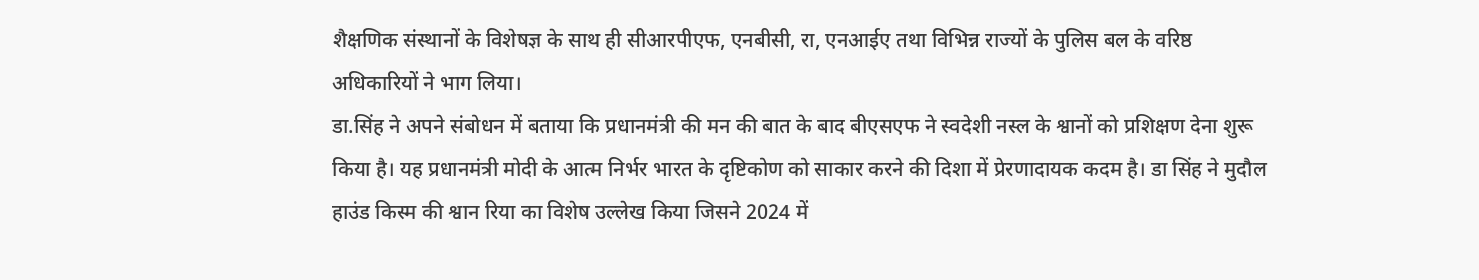शैक्षणिक संस्थानों के विशेषज्ञ के साथ ही सीआरपीएफ, एनबीसी, रा, एनआईए तथा विभिन्न राज्यों के पुलिस बल के वरिष्ठ अधिकारियों ने भाग लिया।
डा.सिंह ने अपने संबोधन में बताया कि प्रधानमंत्री की मन की बात के बाद बीएसएफ ने स्वदेशी नस्ल के श्वानों को प्रशिक्षण देना शुरू किया है। यह प्रधानमंत्री मोदी के आत्म निर्भर भारत के दृष्टिकोण को साकार करने की दिशा में प्रेरणादायक कदम है। डा सिंह ने मुदौल हाउंड किस्म की श्वान रिया का विशेष उल्लेख किया जिसने 2024 में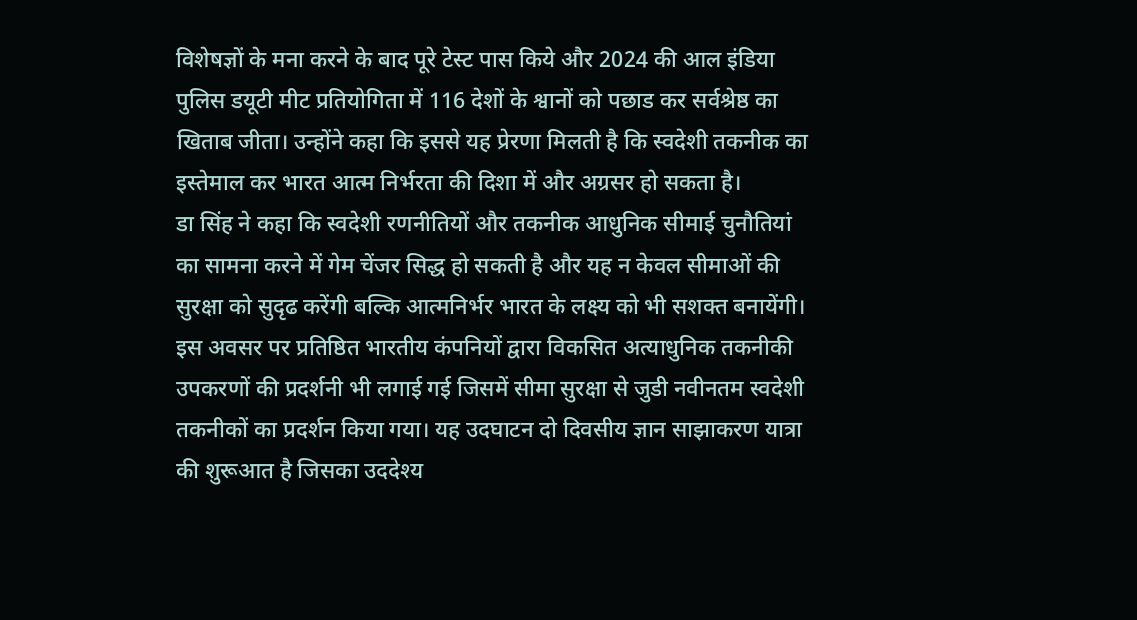विशेषज्ञों के मना करने के बाद पूरे टेस्ट पास किये और 2024 की आल इंडिया पुलिस डयूटी मीट प्रतियोगिता में 116 देशों के श्वानों को पछाड कर सर्वश्रेष्ठ का खिताब जीता। उन्होंने कहा कि इससे यह प्रेरणा मिलती है कि स्वदेशी तकनीक का इस्तेमाल कर भारत आत्म निर्भरता की दिशा में और अग्रसर हो सकता है।
डा सिंह ने कहा कि स्वदेशी रणनीतियों और तकनीक आधुनिक सीमाई चुनौतियां का सामना करने में गेम चेंजर सिद्ध हो सकती है और यह न केवल सीमाओं की सुरक्षा को सुदृढ करेंगी बल्कि आत्मनिर्भर भारत के लक्ष्य को भी सशक्त बनायेंगी।
इस अवसर पर प्रतिष्ठित भारतीय कंपनियों द्वारा विकसित अत्याधुनिक तकनीकी उपकरणों की प्रदर्शनी भी लगाई गई जिसमें सीमा सुरक्षा से जुडी नवीनतम स्वदेशी तकनीकों का प्रदर्शन किया गया। यह उदघाटन दो दिवसीय ज्ञान साझाकरण यात्रा की शुरूआत है जिसका उददेश्य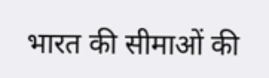भारत की सीमाओं की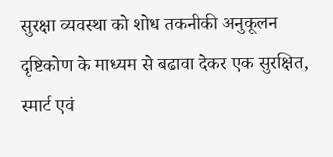सुरक्षा व्यवस्था को शोध तकनीकी अनुकूलन दृष्टिकोण के माध्यम से बढावा देकर एक सुरक्षित, स्मार्ट एवं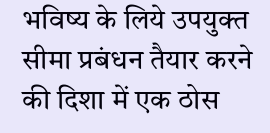भविष्य के लिये उपयुक्त सीमा प्रबंधन तैयार करने की दिशा में एक ठोस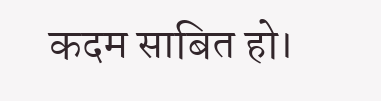कदम साबित हो।